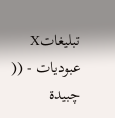تبليغاتX
عبودیات - (( چبيدة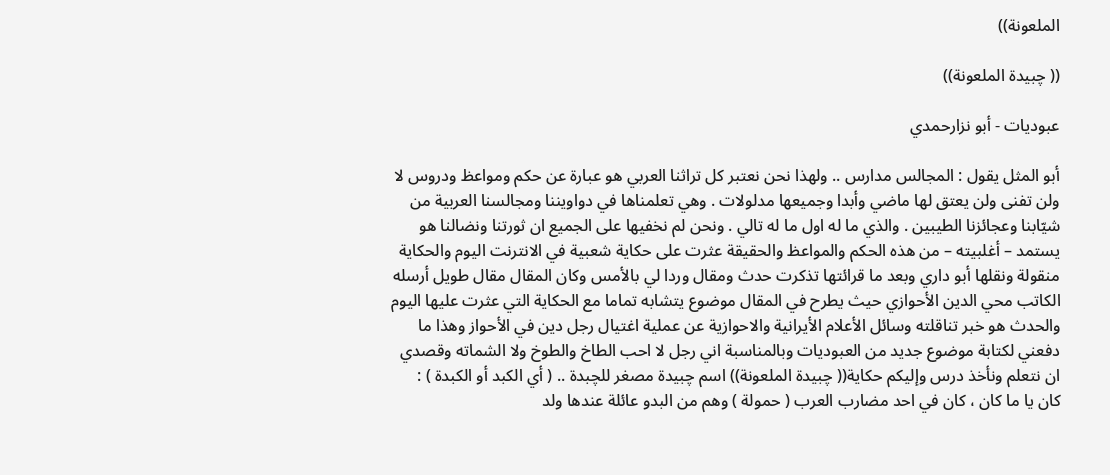الملعونة))

(( چبيدة الملعونة))

عبوديات - أبو نزارحمدي

أبو المثل يقول : المجالس مدارس .. ولهذا نحن نعتبر كل تراثنا العربي هو عبارة عن حكم ومواعظ ودروس لا ولن تفنى ولن يعتق لها ماضي وأبدا وجميعها مدلولات . وهي تعلمناها في دواويننا ومجالسنا العربية من شيّابنا وعجائزنا الطيبين . والذي ما له اول ما له تالي . ونحن لم نخفيها على الجميع ان ثورتنا ونضالنا هو يستمد – أغلبيته – من هذه الحكم والمواعظ والحقيقة عثرت على حكاية شعبية في الانترنت اليوم والحکاية منقولة ونقلها أبو داري وبعد ما قرائتها تذكرت حدث ومقال وردا لي بالأمس وكان المقال مقال طويل أرسله الكاتب محي الدين الأحوازي حيث يطرح في المقال موضوع يتشابه تماما مع الحكاية التي عثرت عليها اليوم والحدث هو خبر تناقلته وسائل الأعلام الأيرانية والاحوازية عن عملية اغتيال رجل دين في الأحواز وهذا ما دفعني لكتابة موضوع جديد من العبوديات وبالمناسبة اني رجل لا احب الطاخ والطوخ ولا الشماته وقصدي ان نتعلم ونأخذ درس وإليكم حكاية(( چبيدة الملعونة)) اسم چبيدة مصغر للچبدة .. ( أي الكبد أو الكبدة ) :
كان يا ما كان ، كان في احد مضارب العرب ( حمولة ) وهم من البدو عائلة عندها ولد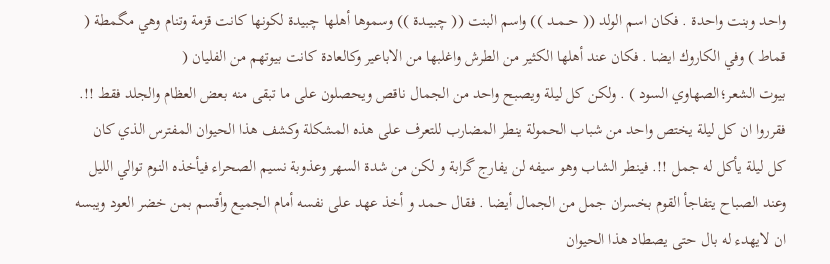واحد وبنت واحدة . فكان اسم الولد (( حــمــد )) واسم البنت (( چبيــدة )) وسموها أهلها چبيدة لكونها كانت قزمة وتنام وهي مگمطة ( قماط ) وفي الكاروك ايضا . فكان عند أهلها الكثير من الطرش واغلبها من الاباعير وكالعادة كانت بيوتهم من الفليان (
بيوت الشعر؛الصهاوي السود ) . ولكن كل ليلة ويصبح واحد من الجمال ناقص ويحصلون على ما تبقى منه بعض العظام والجلد فقط !!.
فقرروا ان كل ليلة يختص واحد من شباب الحمولة ينطر المضارب للتعرف على هذه المشكلة وكشف هذا الحيوان المفترس الذي كان كل ليلة يأكل له جمل !!. فينطر الشاب وهو سيفه لن يفارج گرابة و لكن من شدة السهر وعذوبة نسيم الصحراء فيأخذه النوم توالي الليل وعند الصباح يتفاجأ القوم بخسران جمل من الجمال أيضا . فقال حـمـد و أخذ عهد على نفسه أمام الجميع وأقسم بمن خضر العود ويبسه ان لايهدء له بال حتى يصطاد هذا الحيوان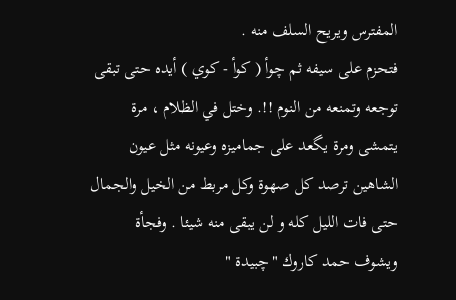المفترس ويريح السلف منه .
فتحزم على سيفه ثم چوأ ( كوأ - كوي ) أيده حتى تبقى توجعه وتمنعه من النوم !!. وختل في الظلام ، مرة يتمشى ومرة يگعد على جماميزه وعيونه مثل عيون الشاهين ترصد كل صهوة وكل مربط من الخيل والجمال حتى فات الليل كله و لن يبقى منه شيئا . وفجأة ويشوف حمد كاروك "چبيدة "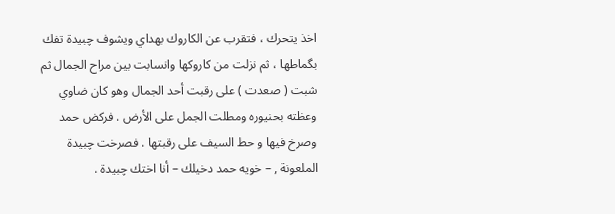اخذ يتحرك ، فتقرب عن الكاروك بهداي ويشوف چبيدة تفك بگماطها ، ثم نزلت من كاروكها وانسابت بين مراح الجمال ثم شبت ( صعدت ) على رقبت أحد الجمال وهو كان ضاوي وعظته بحنيوره ومطلت الجمل على الأرض . فركض حمد وصرخ فيها و حط السيف على رقبتها . فصرخت چبيدة الملعونة , – خويه حمد دخيلك – أنا اختك چبيدة .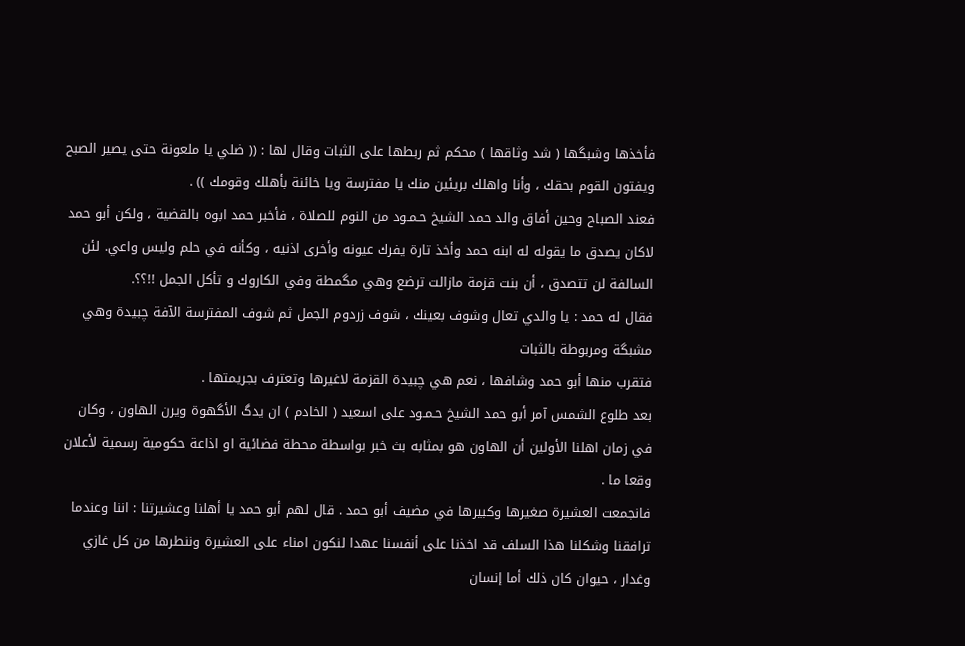فأخذها وشبگها ( شد وثاقها ) محكم ثم ربطها على الثبات وقال لها : (( ضلي يا ملعونة حتى يصير الصبح ويفتون القوم بحقك ، وأنا واهلك بريئين منك يا مفترسة ويا خائنة بأهلك وقومك )) .
فعند الصباح وحين أفاق والد حمد الشيخ حـمـود من النوم للصلاة ، فأخبر حمد ابوه بالقضية ، ولكن أبو حمد لاكان يصدق ما يقوله له ابنه حمد وأخذ تارة يفرك عيونه وأخرى اذنيه ، وكأنه في حلم وليس واعي. لئن السالفة لن تتصدق ، أن بنت قزمة مازالت ترضع وهي مگمطة وفي الكاروك و تأكل الجمل !!؟؟.
فقال له حمد : يا والدي تعال وشوف بعينك ، شوف زردوم الجمل ثم شوف المفترسة الآفة چبيدة وهي مشبگة ومربوطة بالثبات
فتقرب منها أبو حمد وشافها ، نعم هي چبيدة القزمة لاغيرها وتعترف بجريمتها .
بعد طلوع الشمس آمر أبو حمد الشيخ حـمـود على اسعيد ( الخادم ) ان يدگ الأگهوة ويرن الهاون ، وكان في زمان اهلنا الأولين أن الهاون هو بمثابه بث خبر بواسطة محطة فضائية او اذاعة حكومية رسمية لأعلان وقعا ما .
فانجمعت العشيرة صغيرها وكبيرها في مضيف أبو حمد . قال لهم أبو حمد يا أهلنا وعشيرتنا : اننا وعندما ترافقنا وشكلنا هذا السلف قد اخذنا على أنفسنا عهدا لنكون امناء على العشيرة وننطرها من كل غازي وغدار ، حيوان كان ذلك أما إنسان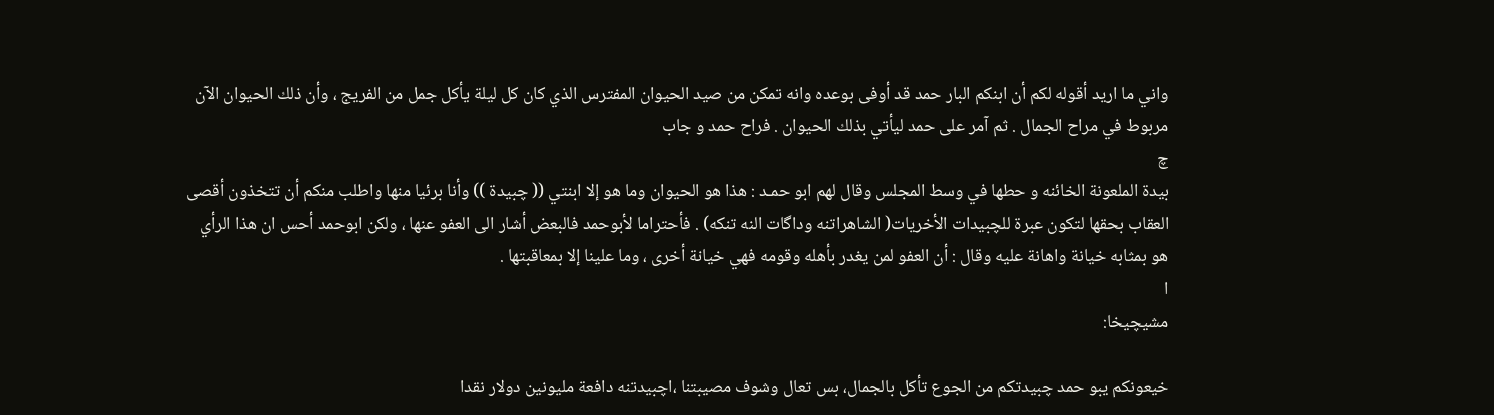واني ما اريد أقوله لكم أن ابنكم البار حمد قد أوفى بوعده وانه تمكن من صيد الحيوان المفترس الذي كان كل ليلة يأكل جمل من الفريج ، وأن ذلك الحيوان الآن مربوط في مراح الجمال . ثم آمر على حمد ليأتي بذلك الحيوان . فراح حمد و جاب
چ
بيدة الملعونة الخائنه و حطها في وسط المجلس وقال لهم ابو حمـد : هذا هو الحيوان وما هو إلا ابنتي (( چبيدة )) وأنا برئيا منها واطلب منكم أن تتخذون أقصى العقاب بحقها لتكون عبرة للچبيدات الأخريات( الشاهراتنه وداگات النه تنکه) . فأحتراما لأبوحمد فالبعض أشار الى العفو عنها ، ولكن ابوحمد أحس ان هذا الرأي هو بمثابه خيانة واهانة عليه وقال : أن العفو لمن يغدر بأهله وقومه فهي خيانة أخرى ، وما علينا إلا بمعاقبتها .
ا
مشيچيخا:

خيعونكم يبو حمد چبيدتكم من الجوع تأكل بالجمال، بس تعال وشوف مصيبتنا ،اچبيدتنه دافعة مليونين دولار نقدا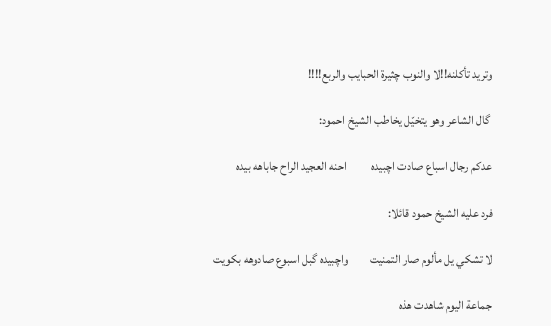وتريد تأكلنه!!لا والنوب چثيرة الحبايب والربع!!!!

 گال الشاعر وهو يتخيّل يخاطب الشيخ احمود:

عدكم رجال اسباع صادت اچبيده          احنه العجيد الراح جاباهه بيده

فرد عليه الشيخ حمود قائلا:

لا تشكي يل مألوم صار التمنيت         واچبيده گبل اسبوع صادوهه بكويت

جماعة اليوم شاهدت هذه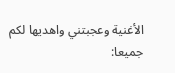الأغنية وعجبتني واهديها لكم جميعا: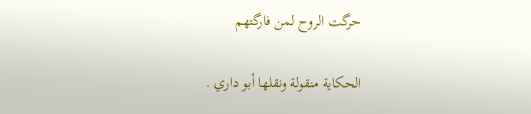حرگت الروح لمن فارگتهم

الحکاية منقولة ونقلها أبو داري .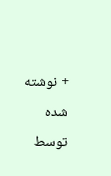+ نوشته شده توسط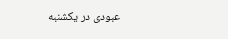عبودی در یکشنبه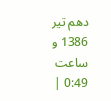دهم تیر 1386 و ساعت 0:49 |